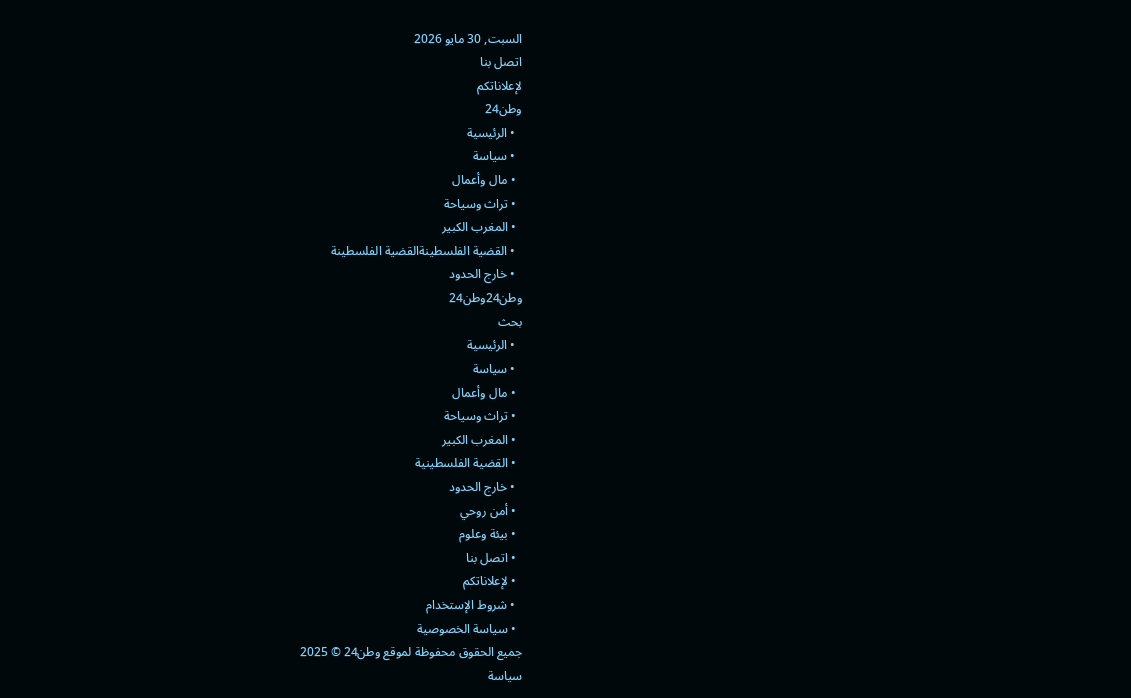السبت, 30 مايو 2026
اتصل بنا
لإعلاناتكم
وطن24
  • الرئيسية
  • سياسة
  • مال وأعمال
  • تراث وسياحة
  • المغرب الكبير
  • القضية الفلسطينةالقضية الفلسطينة
  • خارج الحدود
وطن24وطن24
بحث
  • الرئيسية
  • سياسة
  • مال وأعمال
  • تراث وسياحة
  • المغرب الكبير
  • القضية الفلسطينية
  • خارج الحدود
  • أمن روحي
  • بيئة وعلوم
  • اتصل بنا
  • لإعلاناتكم
  • شروط الإستخدام
  • سياسة الخصوصية
جميع الحقوق محفوظة لموقع وطن24 © 2025
سياسة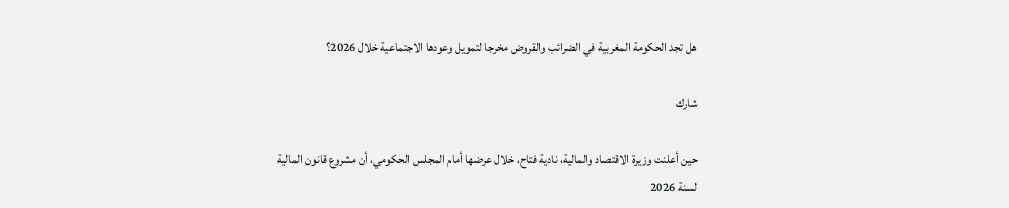هل تجد الحكومة المغربية في الضرائب والقروض مخرجا لتمويل وعودها الاجتماعية خلال 2026؟

شارك

حين أعلنت وزيرة الاقتصاد والمالية، نادية فتاح، خلال عرضها أمام المجلس الحكومي، أن مشروع قانون المالية لسنة 2026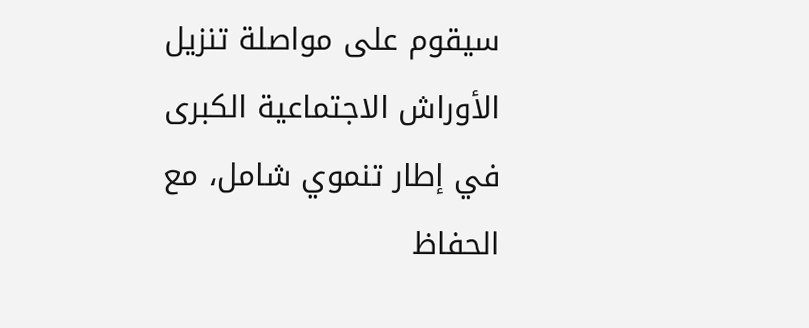سيقوم على مواصلة تنزيل الأوراش الاجتماعية الكبرى في إطار تنموي شامل، مع الحفاظ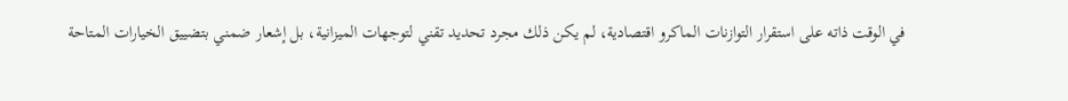في الوقت ذاته على استقرار التوازنات الماكرو اقتصادية، لم يكن ذلك مجرد تحديد تقني لتوجهات الميزانية، بل إشعار ضمني بتضييق الخيارات المتاحة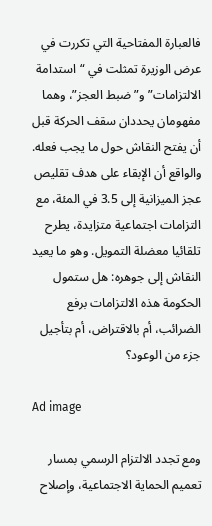فالعبارة المفتاحية التي تكررت في عرض الوزيرة تمثلت في “استدامة الالتزامات” و”ضبط العجز”، وهما مفهومان يحددان سقف الحركة قبل أن يفتح النقاش حول ما يجب فعله. والواقع أن الإبقاء على هدف تقليص عجز الميزانية إلى 3.5 في المئة، مع التزامات اجتماعية متزايدة، يطرح تلقائيا معضلة التمويل. وهو ما يعيد النقاش إلى جوهره: هل ستمول الحكومة هذه الالتزامات برفع الضرائب، أم بالاقتراض، أم بتأجيل جزء من الوعود؟

Ad image

ومع تجدد الالتزام الرسمي بمسار تعميم الحماية الاجتماعية، وإصلاح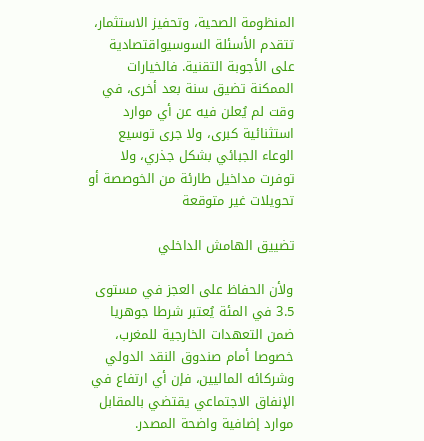المنظومة الصحية، وتحفيز الاستثمار، تتقدم الأسئلة السوسيواقتصادية على الأجوبة التقنية. فالخيارات الممكنة تضيق سنة بعد أخرى، في وقت لم يُعلن فيه عن أي موارد استثنائية كبرى، ولا جرى توسيع الوعاء الجبائي بشكل جذري، ولا توفرت مداخيل طارئة من الخوصصة أو تحويلات غير متوقعة

تضييق الهامش الداخلي

ولأن الحفاظ على العجز في مستوى 3.5 في المئة يُعتبر شرطا جوهريا ضمن التعهدات الخارجية للمغرب، خصوصا أمام صندوق النقد الدولي وشركائه الماليين، فإن أي ارتفاع في الإنفاق الاجتماعي يقتضي بالمقابل موارد إضافية واضحة المصدر.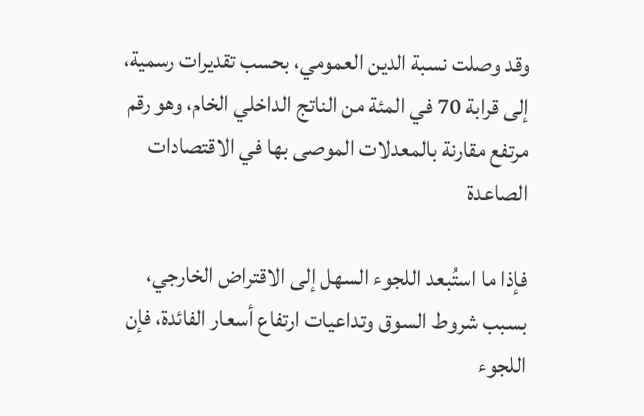وقد وصلت نسبة الدين العمومي، بحسب تقديرات رسمية، إلى قرابة 70 في المئة من الناتج الداخلي الخام، وهو رقم مرتفع مقارنة بالمعدلات الموصى بها في الاقتصادات الصاعدة

فإذا ما استُبعد اللجوء السهل إلى الاقتراض الخارجي، بسبب شروط السوق وتداعيات ارتفاع أسعار الفائدة، فإن اللجوء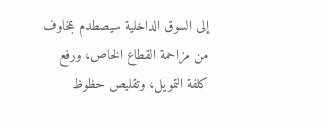إلى السوق الداخلية سيصطدم بمخاوف من مزاحمة القطاع الخاص، ورفع كلفة التمويل، وتقليص حظوظ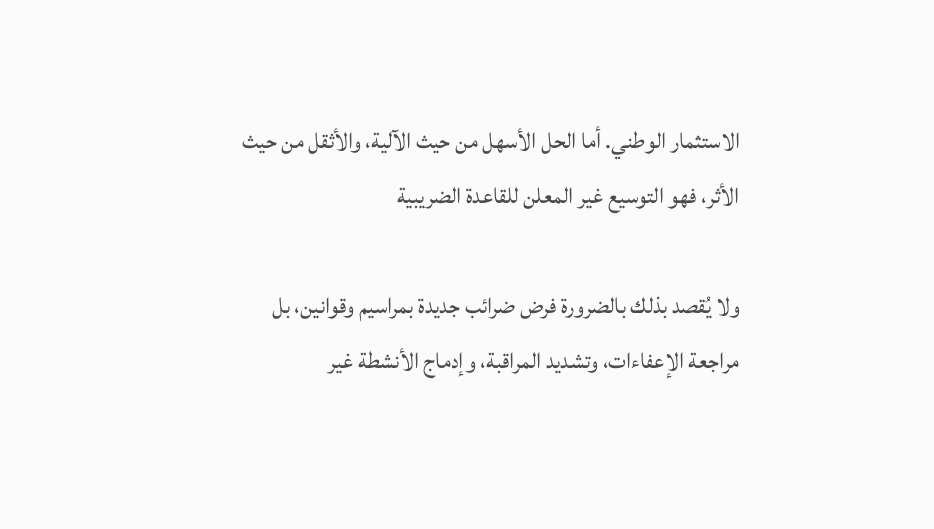الاستثمار الوطني. أما الحل الأسهل من حيث الآلية، والأثقل من حيث الأثر، فهو التوسيع غير المعلن للقاعدة الضريبية

ولا يُقصد بذلك بالضرورة فرض ضرائب جديدة بمراسيم وقوانين، بل مراجعة الإعفاءات، وتشديد المراقبة، وإدماج الأنشطة غير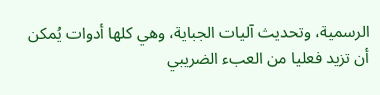الرسمية، وتحديث آليات الجباية، وهي كلها أدوات يُمكن أن تزيد فعليا من العبء الضريبي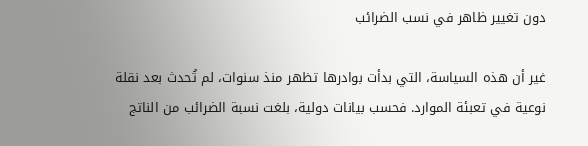دون تغيير ظاهر في نسب الضرائب

غير أن هذه السياسة، التي بدأت بوادرها تظهر منذ سنوات، لم تُحدث بعد نقلة نوعية في تعبئة الموارد. فحسب بيانات دولية، بلغت نسبة الضرائب من الناتج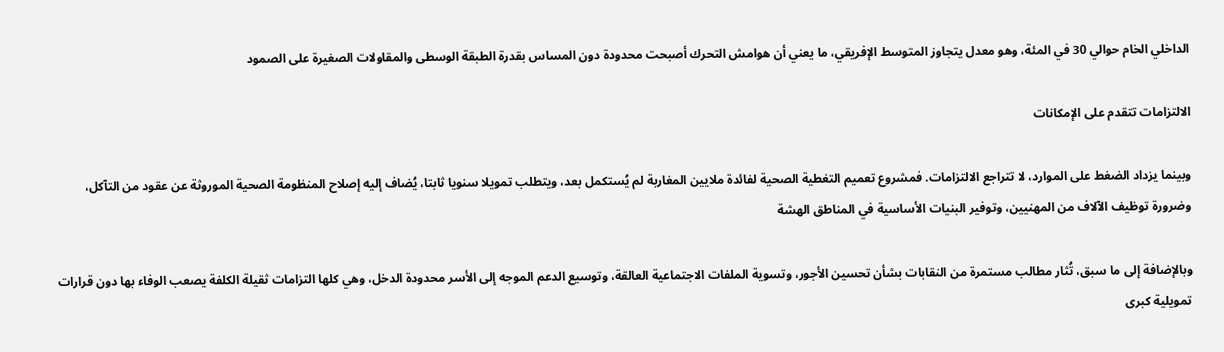الداخلي الخام حوالي 30 في المئة، وهو معدل يتجاوز المتوسط الإفريقي، ما يعني أن هوامش التحرك أصبحت محدودة دون المساس بقدرة الطبقة الوسطى والمقاولات الصغيرة على الصمود

الالتزامات تتقدم على الإمكانات

وبينما يزداد الضغط على الموارد، لا تتراجع الالتزامات. فمشروع تعميم التغطية الصحية لفائدة ملايين المغاربة لم يُستكمل بعد، ويتطلب تمويلا سنويا ثابتا، يُضاف إليه إصلاح المنظومة الصحية الموروثة عن عقود من التآكل، وضرورة توظيف الآلاف من المهنيين، وتوفير البنيات الأساسية في المناطق الهشة

وبالإضافة إلى ما سبق، تُثار مطالب مستمرة من النقابات بشأن تحسين الأجور، وتسوية الملفات الاجتماعية العالقة، وتوسيع الدعم الموجه إلى الأسر محدودة الدخل، وهي كلها التزامات ثقيلة الكلفة يصعب الوفاء بها دون قرارات تمويلية كبرى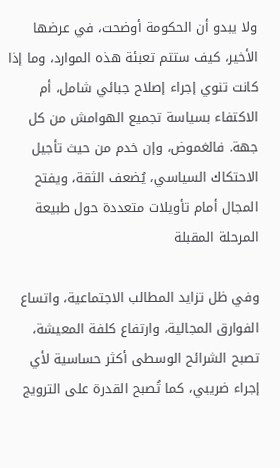ولا يبدو أن الحكومة أوضحت، في عرضها الأخير، كيف ستتم تعبئة هذه الموارد، وما إذا كانت تنوي إجراء إصلاح جبائي شامل، أم الاكتفاء بسياسة تجميع الهوامش من كل جهة. فالغموض، وإن خدم من حيث تأجيل الاحتكاك السياسي، يُضعف الثقة، ويفتح المجال أمام تأويلات متعددة حول طبيعة المرحلة المقبلة

وفي ظل تزايد المطالب الاجتماعية، واتساع الفوارق المجالية، وارتفاع كلفة المعيشة، تصبح الشرائح الوسطى أكثر حساسية لأي إجراء ضريبي، كما تُصبح القدرة على الترويج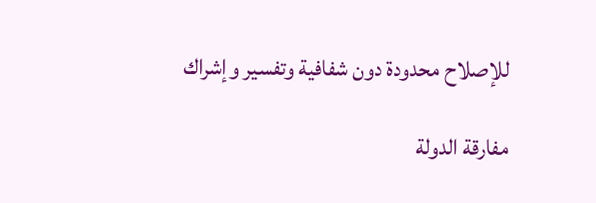للإصلاح محدودة دون شفافية وتفسير وإشراك

مفارقة الدولة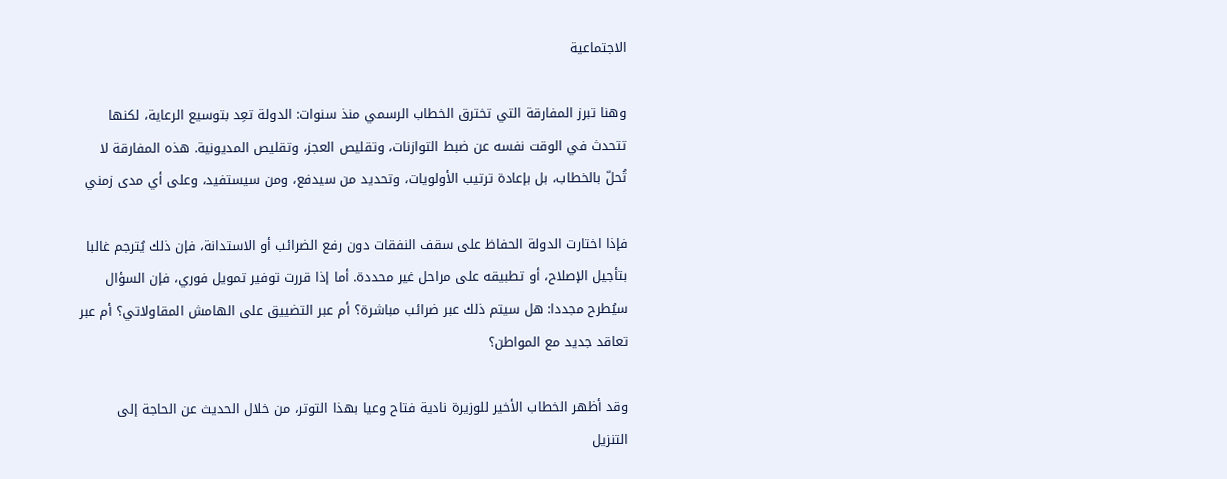الاجتماعية

وهنا تبرز المفارقة التي تخترق الخطاب الرسمي منذ سنوات: الدولة تعِد بتوسيع الرعاية، لكنها تتحدث في الوقت نفسه عن ضبط التوازنات، وتقليص العجز، وتقليص المديونية. هذه المفارقة لا تُحلّ بالخطاب، بل بإعادة ترتيب الأولويات، وتحديد من سيدفع، ومن سيستفيد، وعلى أي مدى زمني

فإذا اختارت الدولة الحفاظ على سقف النفقات دون رفع الضرائب أو الاستدانة، فإن ذلك يُترجم غالبا بتأجيل الإصلاح، أو تطبيقه على مراحل غير محددة. أما إذا قررت توفير تمويل فوري، فإن السؤال سيُطرح مجددا: هل سيتم ذلك عبر ضرائب مباشرة؟ أم عبر التضييق على الهامش المقاولاتي؟ أم عبر تعاقد جديد مع المواطن؟

وقد أظهر الخطاب الأخير للوزيرة نادية فتاح وعيا بهذا التوتر، من خلال الحديث عن الحاجة إلى التنزيل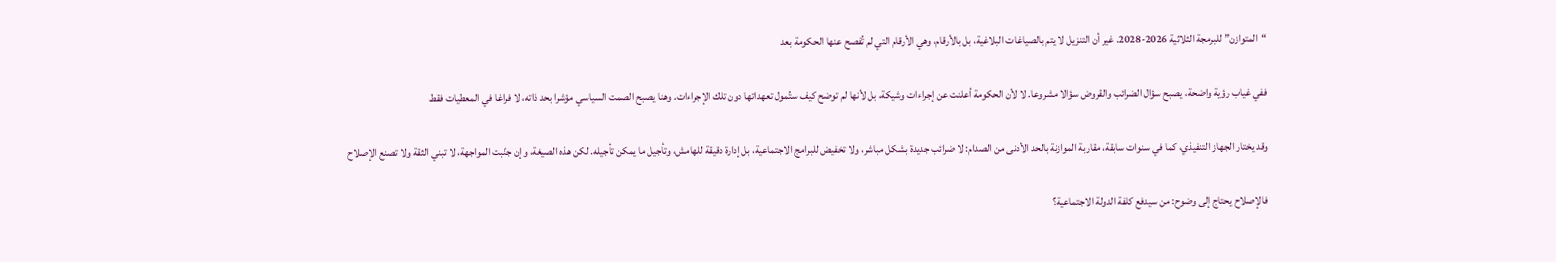“المتوازن” للبرمجة الثلاثية 2026-2028. غير أن التنزيل لا يتم بالصياغات البلاغية، بل بالأرقام، وهي الأرقام التي لم تُفصح عنها الحكومة بعد

ففي غياب رؤية واضحة، يصبح سؤال الضرائب والقروض سؤالا مشروعا. لا لأن الحكومة أعلنت عن إجراءات وشيكة، بل لأنها لم توضح كيف ستُمول تعهداتها دون تلك الإجراءات. وهنا يصبح الصمت السياسي مؤشرا بحد ذاته، لا فراغا في المعطيات فقط

وقد يختار الجهاز التنفيذي، كما في سنوات سابقة، مقاربة الموازنة بالحد الأدنى من الصدام: لا ضرائب جديدة بشكل مباشر، ولا تخفيض للبرامج الاجتماعية، بل إدارة دقيقة للهامش، وتأجيل ما يمكن تأجيله. لكن هذه الصيغة، وإن جنّبت المواجهة، لا تبني الثقة ولا تصنع الإصلاح

فالإصلاح يحتاج إلى وضوح: من سيدفع كلفة الدولة الاجتماعية؟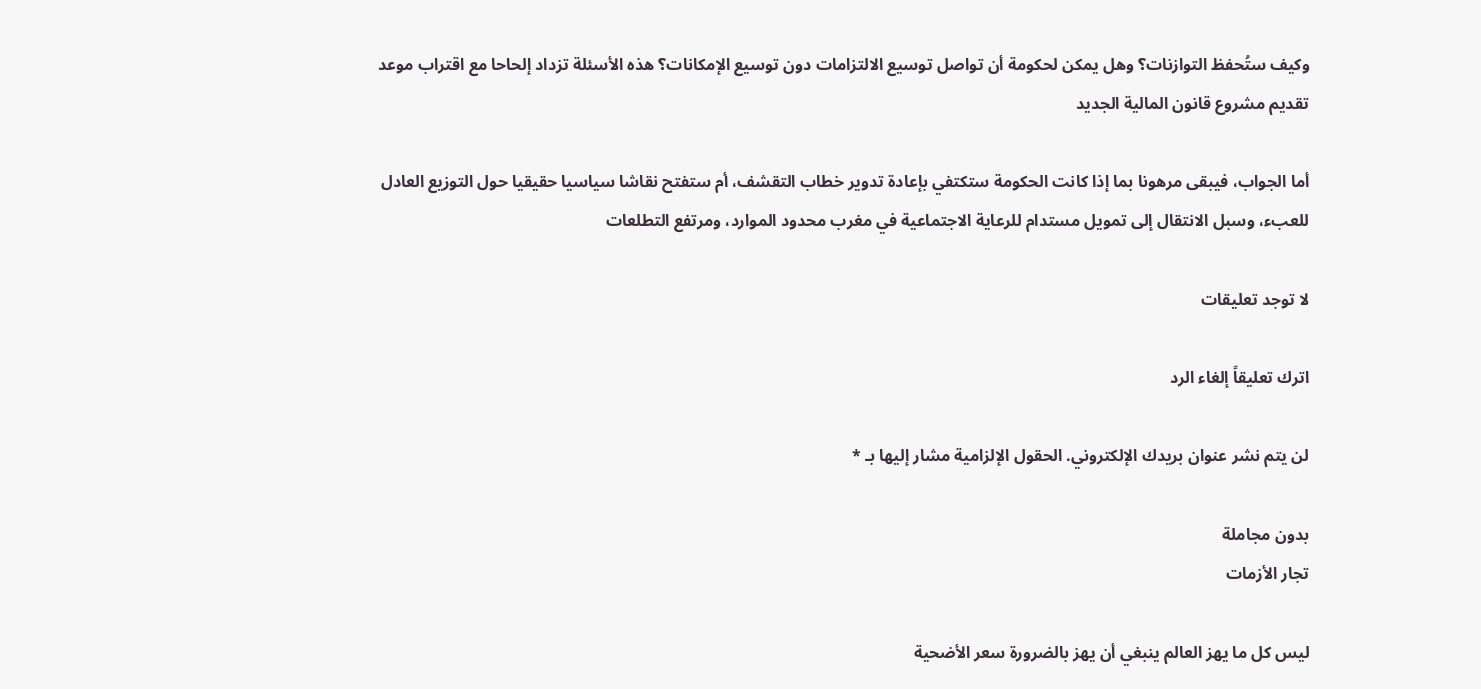وكيف ستُحفظ التوازنات؟ وهل يمكن لحكومة أن تواصل توسيع الالتزامات دون توسيع الإمكانات؟ هذه الأسئلة تزداد إلحاحا مع اقتراب موعد تقديم مشروع قانون المالية الجديد

أما الجواب، فيبقى مرهونا بما إذا كانت الحكومة ستكتفي بإعادة تدوير خطاب التقشف، أم ستفتح نقاشا سياسيا حقيقيا حول التوزيع العادل للعبء، وسبل الانتقال إلى تمويل مستدام للرعاية الاجتماعية في مغرب محدود الموارد، ومرتفع التطلعات

لا توجد تعليقات

اترك تعليقاً إلغاء الرد

لن يتم نشر عنوان بريدك الإلكتروني. الحقول الإلزامية مشار إليها بـ *

بدون مجاملة
تجار الأزمات

ليس كل ما يهز العالم ينبغي أن يهز بالضرورة سعر الأضحية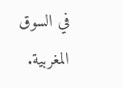في السوق المغربية.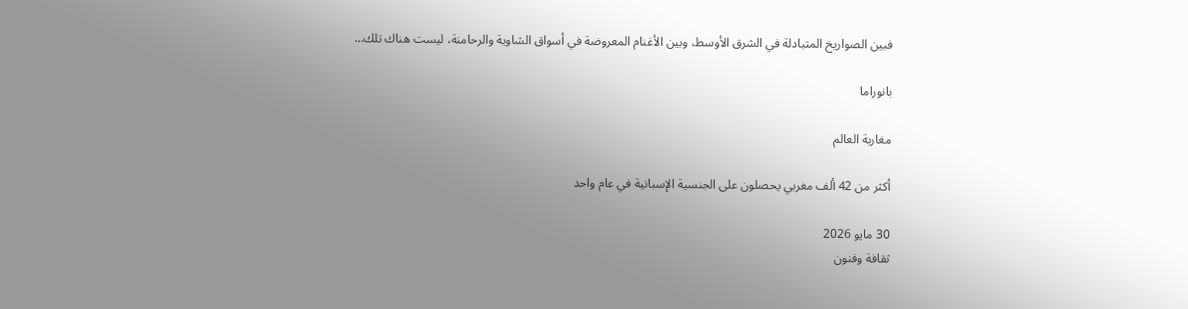فبين الصواريخ المتبادلة في الشرق الأوسط، وبين الأغنام المعروضة في أسواق الشاوية والرحامنة، ليست هناك تلك…

بانوراما

مغاربة العالم

أكثر من 42 ألف مغربي يحصلون على الجنسية الإسبانية في عام واحد

30 مايو 2026
ثقافة وفنون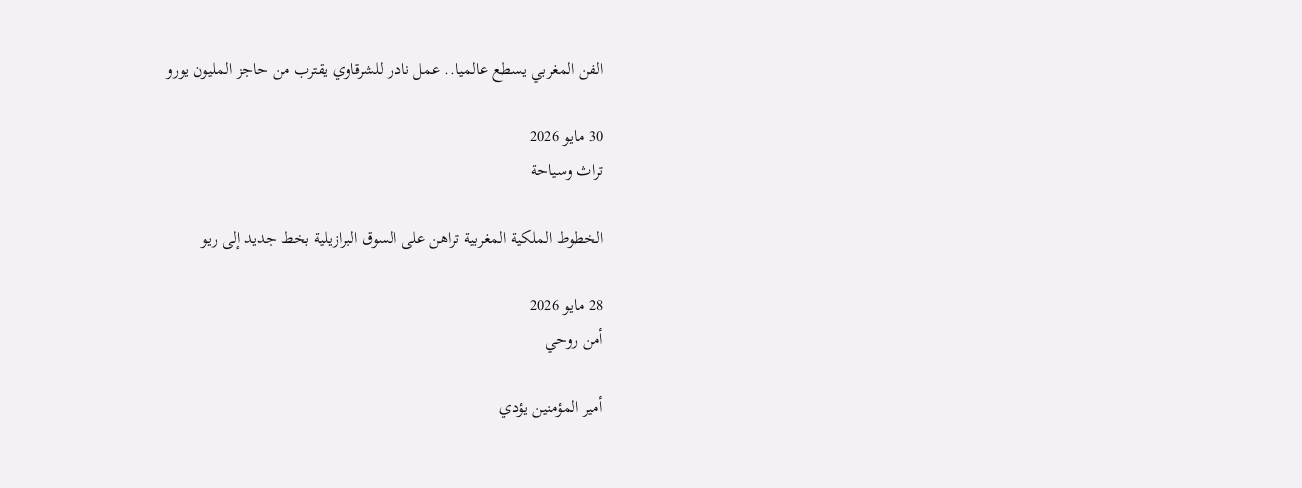الفن المغربي يسطع عالميا.. عمل نادر للشرقاوي يقترب من حاجز المليون يورو

30 مايو 2026
تراث وسياحة

الخطوط الملكية المغربية تراهن على السوق البرازيلية بخط جديد إلى ريو

28 مايو 2026
أمن روحي

أمير المؤمنين يؤدي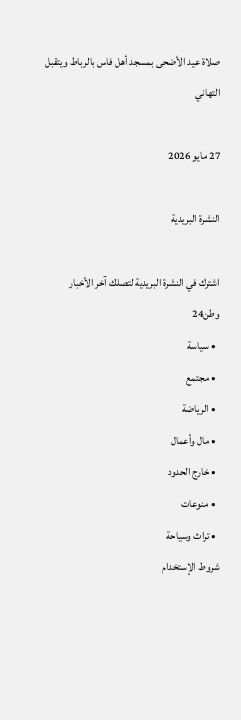صلاة عيد الأضحى بمسجد أهل فاس بالرباط ويتقبل التهاني

27 مايو 2026

النشرة البريدية

اشترك في النشرة البريدية لتصلك آخر الأخبار
وطن24
  • سياسة
  • مجتمع
  • الرياضة
  • مال وأعمال
  • خارج الحدود
  • منوعات
  • تراث وسياحة
شروط الإستخدام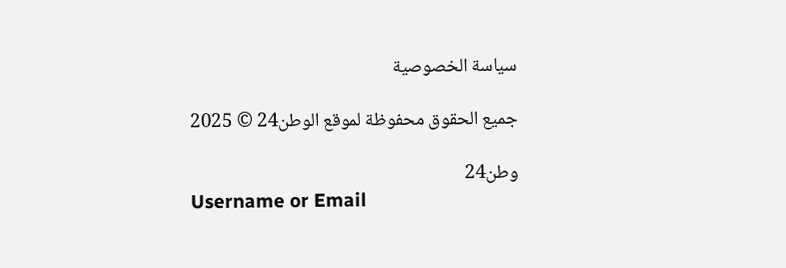سياسة الخصوصية

جميع الحقوق محفوظة لموقع الوطن24 © 2025

وطن24
Username or Email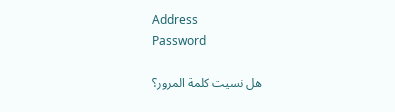Address
Password

هل نسيت كلمة المرور؟